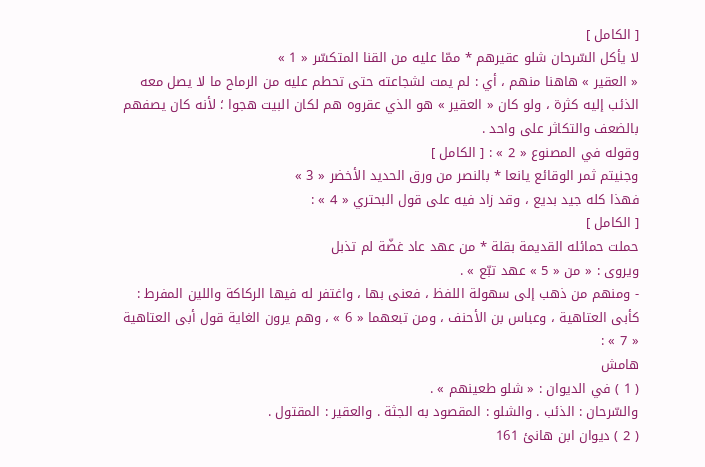[ الكامل ]
لا يأكل السّرحان شلو عقيرهم * ممّا عليه من القنا المتكسّر « 1 »
« العقير » هاهنا منهم ، أي : لم يمت لشجاعته حتى تحطم عليه من الرماح ما لا يصل معه الذئب إليه كثرة ، ولو كان « العقير » هو الذي عقروه هم لكان البيت هجوا ؛ لأنه كان يصفهم بالضعف والتكاثر على واحد .
وقوله في المصنوع « 2 » : [ الكامل ]
وجنيتم ثمر الوقائع يانعا * بالنصر من ورق الحديد الأخضر « 3 »
فهذا كله جيد بديع ، وقد زاد فيه على قول البحتري « 4 » :
[ الكامل ]
حملت حمائله القديمة بقلة * من عهد عاد غضّة لم تذبل
ويروى : « من « 5 » عهد تبّع » .
- ومنهم من ذهب إلى سهولة اللفظ ، فعنى بها ، واغتفر له فيها الركاكة واللين المفرط : كأبى العتاهية ، وعباس بن الأحنف ، ومن تبعهما « 6 » ، وهم يرون الغاية قول أبى العتاهية « 7 » :
هامش
( 1 ) في الديوان : « شلو طعينهم » .
والسّرحان : الذئب . والشلو : المقصود به الجثة . والعقير : المقتول .
( 2 ) ديوان ابن هانئ 161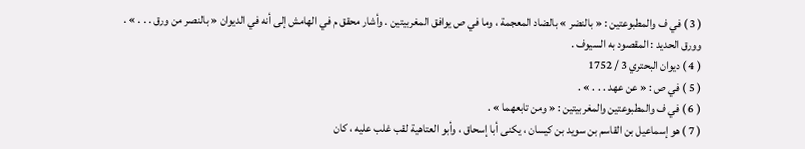( 3 ) في ف والمطبوعتين : « بالنضر » بالضاد المعجمة ، وما في ص يوافق المغربيتين . وأشار محقق م في الهامش إلى أنه في الديوان « بالنصر من ورق . . . » .
وورق الحديد : المقصود به السيوف .
( 4 ) ديوان البحتري 3 / 1752
( 5 ) في ص : « عن عهد . . . » .
( 6 ) في ف والمطبوعتين والمغربيتين : « ومن تابعهما » .
( 7 ) هو إسماعيل بن القاسم بن سويد بن كيسان ، يكنى أبا إسحاق ، وأبو العتاهية لقب غلب عليه ، كان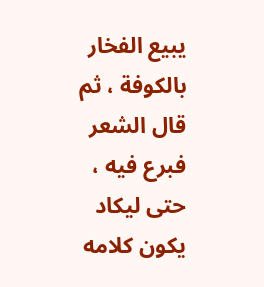يبيع الفخار بالكوفة ، ثم قال الشعر فبرع فيه ، حتى ليكاد يكون كلامه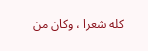كله شعرا ، وكان من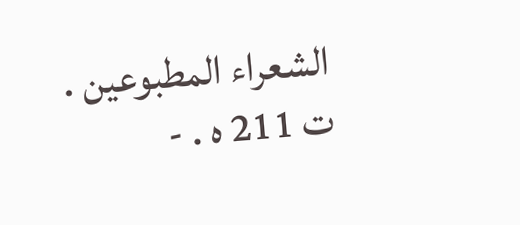الشعراء المطبوعين . ت 211 ه . -